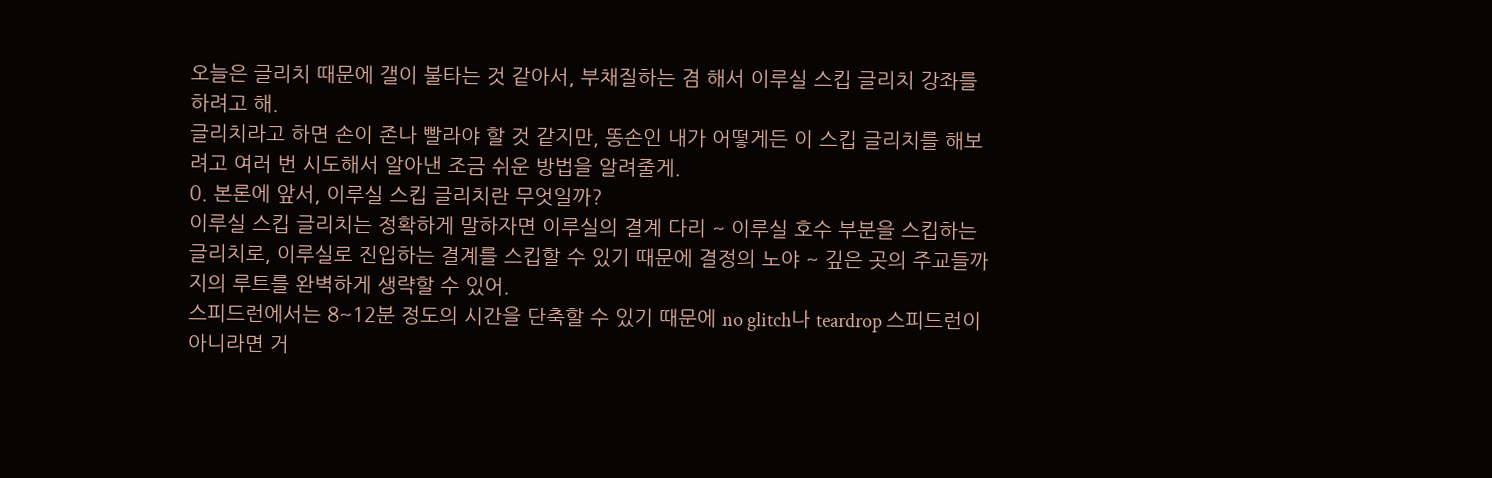오늘은 글리치 때문에 갤이 불타는 것 같아서, 부채질하는 겸 해서 이루실 스킵 글리치 강좌를 하려고 해.
글리치라고 하면 손이 존나 빨라야 할 것 같지만, 똥손인 내가 어떻게든 이 스킵 글리치를 해보려고 여러 번 시도해서 알아낸 조금 쉬운 방법을 알려줄게.
0. 본론에 앞서, 이루실 스킵 글리치란 무엇일까?
이루실 스킵 글리치는 정확하게 말하자면 이루실의 결계 다리 ~ 이루실 호수 부분을 스킵하는 글리치로, 이루실로 진입하는 결계를 스킵할 수 있기 때문에 결정의 노야 ~ 깊은 곳의 주교들까지의 루트를 완벽하게 생략할 수 있어.
스피드런에서는 8~12분 정도의 시간을 단축할 수 있기 때문에 no glitch나 teardrop 스피드런이 아니라면 거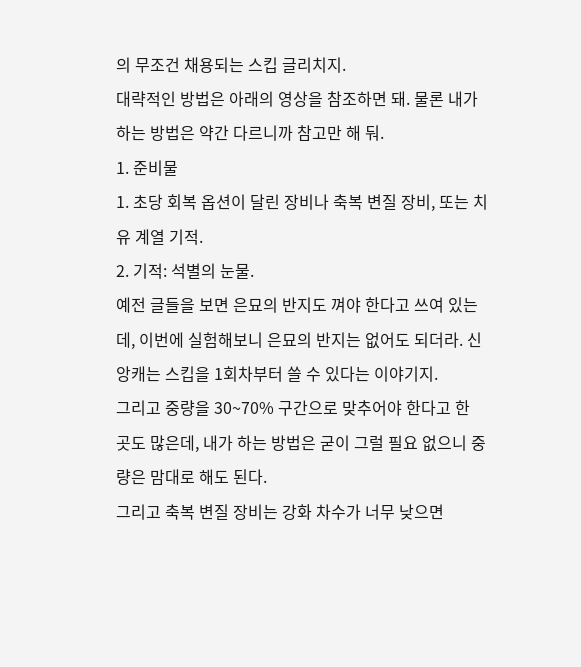의 무조건 채용되는 스킵 글리치지.
대략적인 방법은 아래의 영상을 참조하면 돼. 물론 내가 하는 방법은 약간 다르니까 참고만 해 둬.
1. 준비물
1. 초당 회복 옵션이 달린 장비나 축복 변질 장비, 또는 치유 계열 기적.
2. 기적: 석별의 눈물.
예전 글들을 보면 은묘의 반지도 껴야 한다고 쓰여 있는데, 이번에 실험해보니 은묘의 반지는 없어도 되더라. 신앙캐는 스킵을 1회차부터 쓸 수 있다는 이야기지.
그리고 중량을 30~70% 구간으로 맞추어야 한다고 한 곳도 많은데, 내가 하는 방법은 굳이 그럴 필요 없으니 중량은 맘대로 해도 된다.
그리고 축복 변질 장비는 강화 차수가 너무 낮으면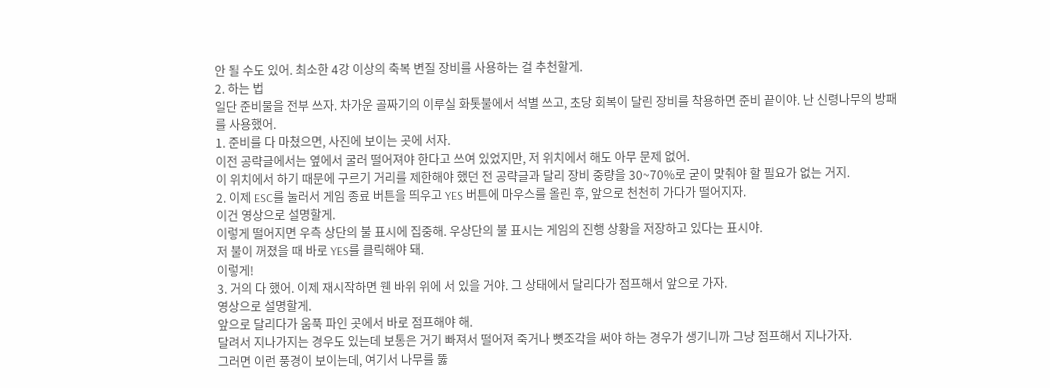안 될 수도 있어. 최소한 4강 이상의 축복 변질 장비를 사용하는 걸 추천할게.
2. 하는 법
일단 준비물을 전부 쓰자. 차가운 골짜기의 이루실 화톳불에서 석별 쓰고, 초당 회복이 달린 장비를 착용하면 준비 끝이야. 난 신령나무의 방패를 사용했어.
1. 준비를 다 마쳤으면, 사진에 보이는 곳에 서자.
이전 공략글에서는 옆에서 굴러 떨어져야 한다고 쓰여 있었지만, 저 위치에서 해도 아무 문제 없어.
이 위치에서 하기 때문에 구르기 거리를 제한해야 했던 전 공략글과 달리 장비 중량을 30~70%로 굳이 맞춰야 할 필요가 없는 거지.
2. 이제 ESC를 눌러서 게임 종료 버튼을 띄우고 YES 버튼에 마우스를 올린 후, 앞으로 천천히 가다가 떨어지자.
이건 영상으로 설명할게.
이렇게 떨어지면 우측 상단의 불 표시에 집중해. 우상단의 불 표시는 게임의 진행 상황을 저장하고 있다는 표시야.
저 불이 꺼졌을 때 바로 YES를 클릭해야 돼.
이렇게!
3. 거의 다 했어. 이제 재시작하면 웬 바위 위에 서 있을 거야. 그 상태에서 달리다가 점프해서 앞으로 가자.
영상으로 설명할게.
앞으로 달리다가 움푹 파인 곳에서 바로 점프해야 해.
달려서 지나가지는 경우도 있는데 보통은 거기 빠져서 떨어져 죽거나 뼛조각을 써야 하는 경우가 생기니까 그냥 점프해서 지나가자.
그러면 이런 풍경이 보이는데, 여기서 나무를 뚫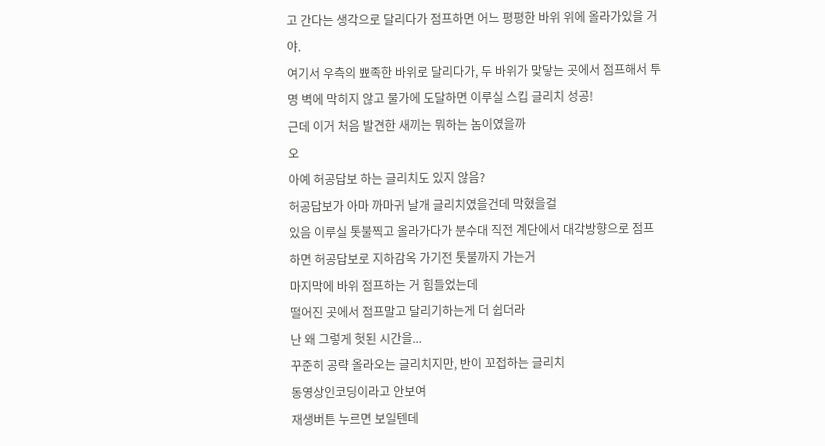고 간다는 생각으로 달리다가 점프하면 어느 평평한 바위 위에 올라가있을 거야.
여기서 우측의 뾰족한 바위로 달리다가, 두 바위가 맞닿는 곳에서 점프해서 투명 벽에 막히지 않고 물가에 도달하면 이루실 스킵 글리치 성공!
근데 이거 처음 발견한 새끼는 뭐하는 놈이였을까
오
아예 허공답보 하는 글리치도 있지 않음?
허공답보가 아마 까마귀 날개 글리치였을건데 막혔을걸
있음 이루실 톳불찍고 올라가다가 분수대 직전 계단에서 대각방향으로 점프하면 허공답보로 지하감옥 가기전 톳불까지 가는거
마지막에 바위 점프하는 거 힘들었는데
떨어진 곳에서 점프말고 달리기하는게 더 쉽더라
난 왜 그렇게 헛된 시간을...
꾸준히 공략 올라오는 글리치지만, 반이 꼬접하는 글리치
동영상인코딩이라고 안보여
재생버튼 누르면 보일텐데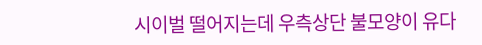시이벌 떨어지는데 우측상단 불모양이 유다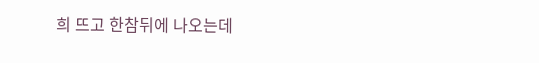희 뜨고 한참뒤에 나오는데